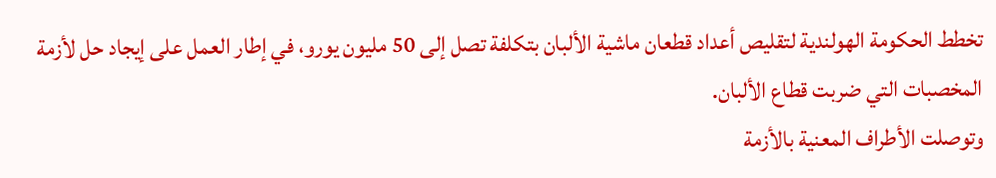تخطط الحكومة الهولندية لتقليص أعداد قطعان ماشية الألبان بتكلفة تصل إلى 50 مليون يورو، في إطار العمل على إيجاد حل لأزمة المخصبات التي ضربت قطاع الألبان.
وتوصلت الأطراف المعنية بالأزمة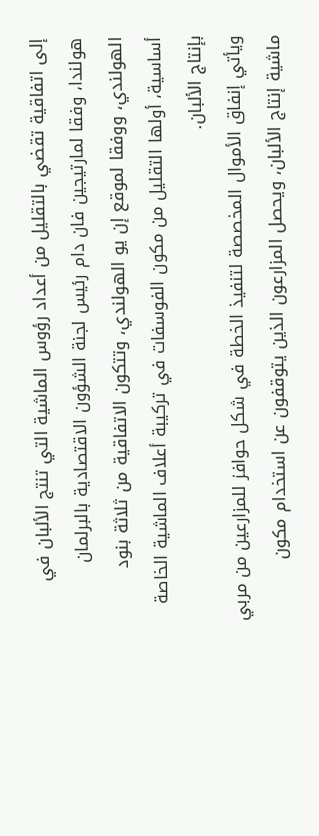إلى اتفاقية تقضي بالتقليل من أعداد رؤوس الماشية التي تنتج الألبان في هولندا، وفقا لمارتيجين فان دام رئيس لجنة الشؤون الاقتصادية بالبرلمان الهولندي، ووفقا لموقع إن يو الهولندي، وتتكون الاتفاقية من ثلاثة بنود أساسية، أولها التقليل من مكون الفوسفات في تركيبة أعلاف الماشية الخاصة بإنتاج الألبان.
ويأتي إنفاق الأموال المخصصة لتنفيذ الخطة في شكل حوافز للمزارعين من مربي ماشية إنتاج الألبان، ويحصل المزارعون الذين يتوقفون عن استخدام مكون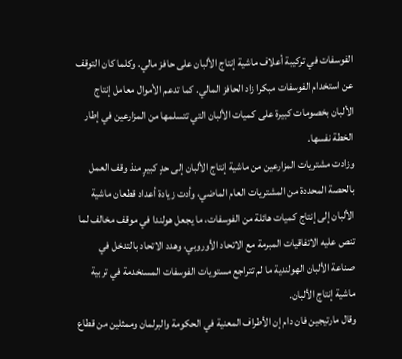الفوسفات في تركيبة أعلاف ماشية إنتاج الألبان على حافز مالي. وكلما كان التوقف عن استخدام الفوسفات مبكرا زاد الحافز المالي. كما تدعم الأموال معامل إنتاج الألبان بخصومات كبيرة على كميات الألبان التي تتسلمها من المزارعين في إطار الخطة نفسها.
وزادت مشتريات المزارعين من ماشية إنتاج الألبان إلى حدٍ كبيرٍ منذ وقف العمل بالحصة المحددة من المشتريات العام الماضي، وأدت زيادة أعداد قطعان ماشية الألبان إلى إنتاج كميات هائلة من الفوسفات، ما يجعل هولندا في موقف مخالف لما تنص عليه الاتفاقيات المبرمة مع الاتحاد الأوروبي، وهدد الاتحاد بالتدخل في صناعة الألبان الهولندية ما لم تتراجع مستويات الفوسفات المسنخدمة في تربية ماشية إنتاج الألبان.
وقال مارتيجين فان دام إن الأطراف المعنية في الحكومة والبرلمان وممثلين من قطاع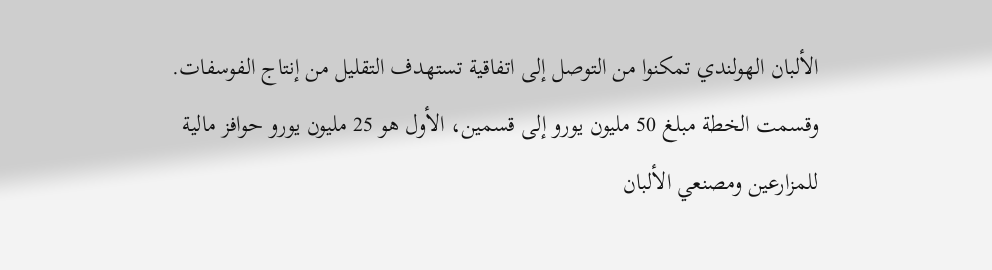الألبان الهولندي تمكنوا من التوصل إلى اتفاقية تستهدف التقليل من إنتاج الفوسفات.
وقسمت الخطة مبلغ 50 مليون يورو إلى قسمين، الأول هو 25 مليون يورو حوافز مالية للمزارعين ومصنعي الألبان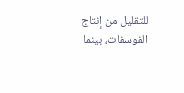للتقليل من إنتاج الفوسفات، بينما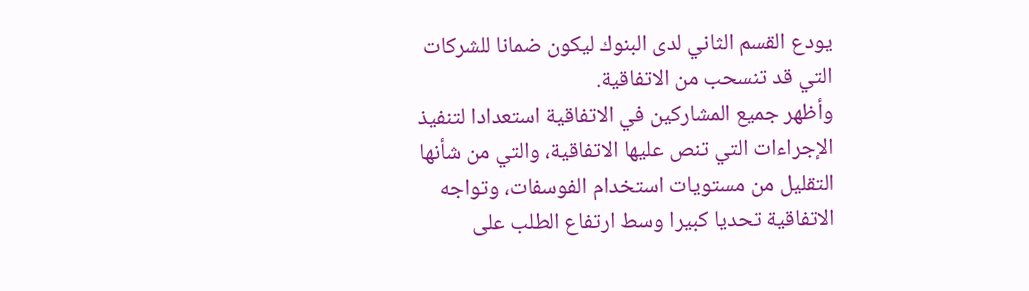يودع القسم الثاني لدى البنوك ليكون ضمانا للشركات التي قد تنسحب من الاتفاقية.
وأظهر جميع المشاركين في الاتفاقية استعدادا لتنفيذ الإجراءات التي تنص عليها الاتفاقية، والتي من شأنها التقليل من مستويات استخدام الفوسفات، وتواجه الاتفاقية تحديا كبيرا وسط ارتفاع الطلب على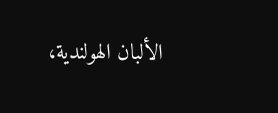الألبان الهولندية،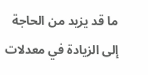ما قد يزيد من الحاجة إلى الزيادة في معدلات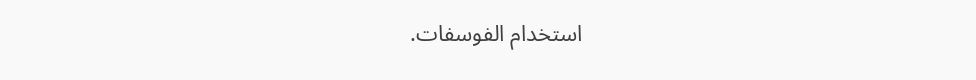استخدام الفوسفات.